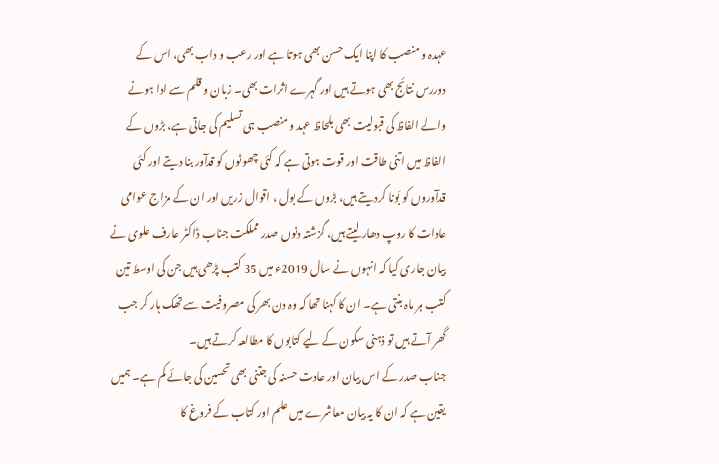عہدہ و منصب کا اپنا ایک حسن بھی ہوتا ہے اور رعب و داب بھی، اس کے دوررس نتائج بھی ہوتے ہیں اور گہرے اثرات بھی۔ زبان و قلم سے ادا ہونے والے الفاظ کی قبولیت بھی بلحاظ عہد و منصب ہی تسلیم کی جاتی ہے، بڑوں کے الفاظ میں اتنی طاقت اور قوت ہوتی ہے کہ کئی چھوٹوں کو قدآور بنا دیتے اور کئی قدآوروں کو بَونا کردیتے ہیں، بڑوں کے بول ، اقوال زریں اور ان کے مزاج عوامی عادات کا روپ دھار لیتے ہیں، گزشتہ دنوں صدر مملکت جناب ڈاکٹر عارف علوی نے بیان جاری کیا کہ انہوں نے سال 2019ء میں 35 کتب پڑھی ہیں جن کی اوسط تین کتب ہر ماہ بنتی ہے۔ ان کا کہنا تھا کہ وہ دن بھر کی مصروفیت سے تھک ہار کر جب گھر آتے ہیں تو ذہنی سکون کے لیے کتابوں کا مطالعہ کرتے ہیں۔
جناب صدر کے اس بیان اور عادت حسنہ کی جتنی بھی تحسین کی جائے کم ہے۔ ہمیں یقین ہے کہ ان کا یہ بیان معاشرے میں علم اور کتاب کے فروغ کا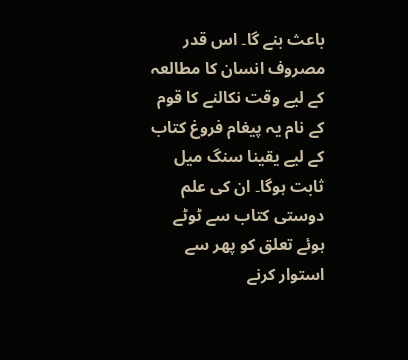باعث بنے گا۔ اس قدر مصروف انسان کا مطالعہ کے لیے وقت نکالنے کا قوم کے نام یہ پیغام فروغ کتاب کے لیے یقینا سنگ میل ثابت ہوگا۔ ان کی علم دوستی کتاب سے ٹوٹے ہوئے تعلق کو پھر سے استوار کرنے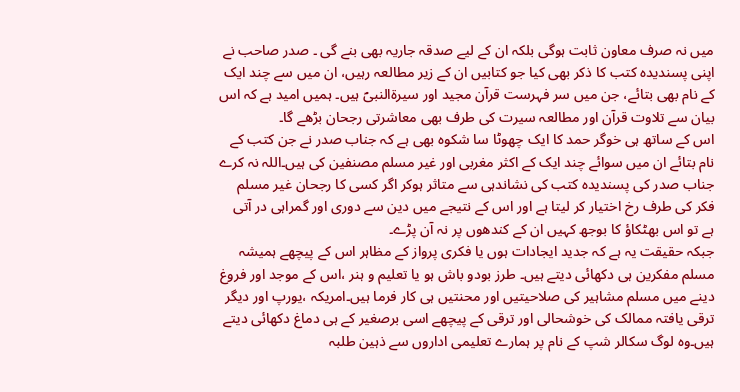میں نہ صرف معاون ثابت ہوگی بلکہ ان کے لیے صدقہ جاریہ بھی بنے گی ۔ صدر صاحب نے اپنی پسندیدہ کتب کا ذکر بھی کیا جو کتابیں ان کے زیر مطالعہ رہیں، ان میں سے چند ایک کے نام بھی بتائے، جن میں سر فہرست قرآن مجید اور سیرۃالنبیؐ ہیں۔ ہمیں امید ہے کہ اس بیان سے تلاوت قرآن اور مطالعہ سیرت کی طرف بھی معاشرتی رجحان بڑھے گا۔
اس کے ساتھ ہی خوگر حمد کا ایک چھوٹا سا شکوہ بھی ہے کہ جناب صدر نے جن کتب کے نام بتائے ان میں سوائے چند ایک کے اکثر مغربی اور غیر مسلم مصنفین کی ہیں۔اللہ نہ کرے جناب صدر کی پسندیدہ کتب کی نشاندہی سے متاثر ہوکر اگر کسی کا رجحان غیر مسلم فکر کی طرف رخ اختیار کر لیتا ہے اور اس کے نتیجے میں دین سے دوری اور گمراہی در آتی ہے تو اس بھٹکاؤ کا بوجھ کہیں ان کے کندھوں پر نہ آن پڑے۔
جبکہ حقیقت یہ ہے کہ جدید ایجادات ہوں یا فکری پرواز کے مظاہر اس کے پیچھے ہمیشہ مسلم مفکرین ہی دکھائی دیتے ہیں۔ طرز بودو باش ہو یا تعلیم و ہنر ،اس کے موجد اور فروغ دینے میں مسلم مشاہیر کی صلاحیتیں اور محنتیں ہی کار فرما ہیں۔امریکہ ،یورپ اور دیگر ترقی یافتہ ممالک کی خوشحالی اور ترقی کے پیچھے اسی برصغیر کے ہی دماغ دکھائی دیتے ہیں۔وہ لوگ سکالر شپ کے نام پر ہمارے تعلیمی اداروں سے ذہین طلبہ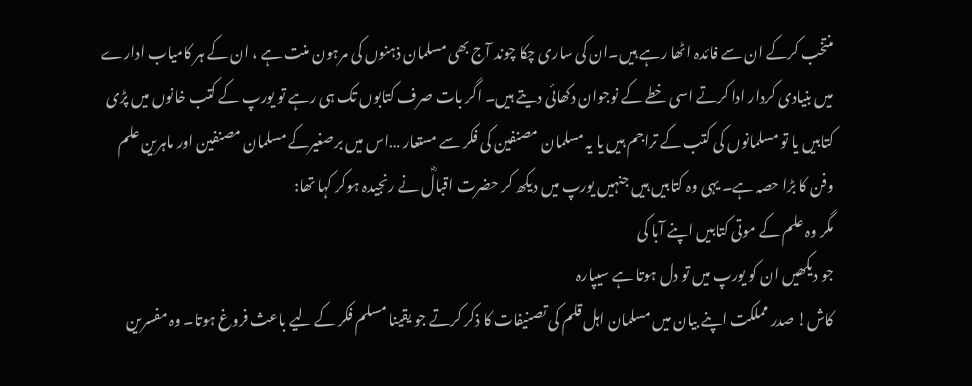منتخب کرکے ان سے فائدہ اٹھا رہے ہیں۔ان کی ساری چکا چوند آج بھی مسلمان ذہنوں کی مرہون منت ہے ، ان کے ہر کامیاب ادارے میں بنیادی کردار ادا کرتے اسی خطے کے نوجوان دکھائی دیتے ہیں۔ اگر بات صرف کتابوں تک ہی رہے تو یورپ کے کتب خانوں میں پڑی کتابیں یا تو مسلمانوں کی کتب کے تراجم ہیں یا یہ مسلمان مصنفین کی فکر سے مستعار …اس میں برصغیرکے مسلمان مصنفین اور ماہرین علم وفن کا بڑا حصہ ہے۔ یہی وہ کتابیں ہیں جنہیں یورپ میں دیکھ کر حضرت اقبالؓ نے رنجیدہ ہوکر کہا تھا:
مگر وہ علم کے موتی کتابیں اپنے آبا کی
جو دیکھیں ان کو یورپ میں تو دل ہوتا ہے سیپارہ
کاش! صدر مملکت اپنے بیان میں مسلمان اہل قلم کی تصنیفات کا ذکر کرتے جو یقینا مسلم فکر کے لیے باعث فروغ ہوتا۔ وہ مفسرین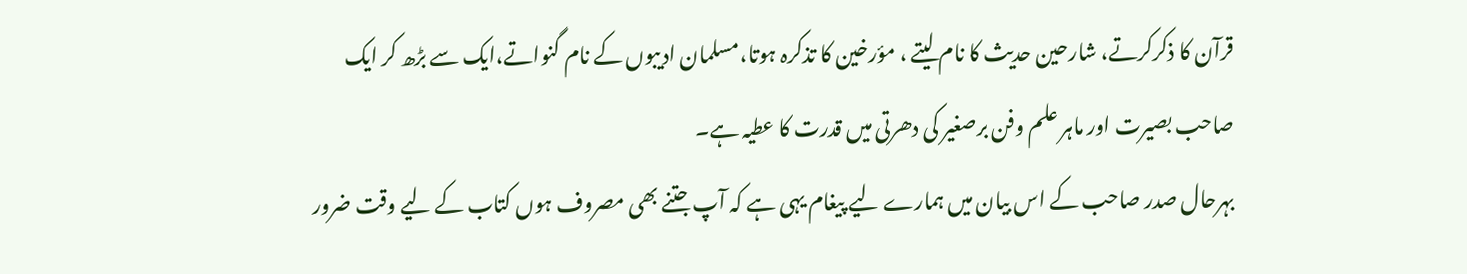قرآن کا ذکرکرتے، شارحین حدیث کا نام لیتے ، مؤرخین کا تذکرہ ہوتا،مسلمان ادیبوں کے نام گنواتے،ایک سے بڑھ کر ایک صاحب بصیرت اور ماہر علم وفن برصغیر کی دھرتی میں قدرت کا عطیہ ہے۔
بہرحال صدر صاحب کے اس بیان میں ہمارے لیے پیغام یہی ہے کہ آپ جتنے بھی مصروف ہوں کتاب کے لیے وقت ضرور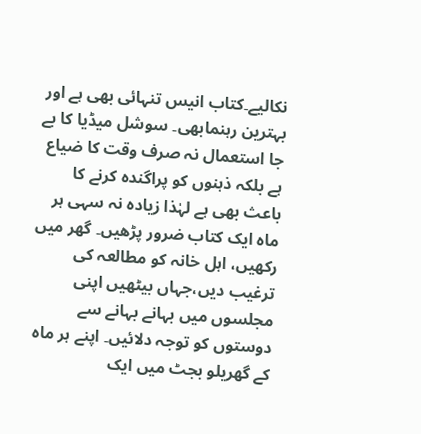نکالیے۔کتاب انیس تنہائی بھی ہے اور بہترین رہنمابھی۔ سوشل میڈیا کا بے جا استعمال نہ صرف وقت کا ضیاع ہے بلکہ ذہنوں کو پراگندہ کرنے کا باعث بھی ہے لہٰذا زیادہ نہ سہی ہر ماہ ایک کتاب ضرور پڑھیں۔ گھر میں رکھیں، اہل خانہ کو مطالعہ کی ترغیب دیں،جہاں بیٹھیں اپنی مجلسوں میں بہانے بہانے سے دوستوں کو توجہ دلائیں۔ اپنے ہر ماہ کے گھریلو بجٹ میں ایک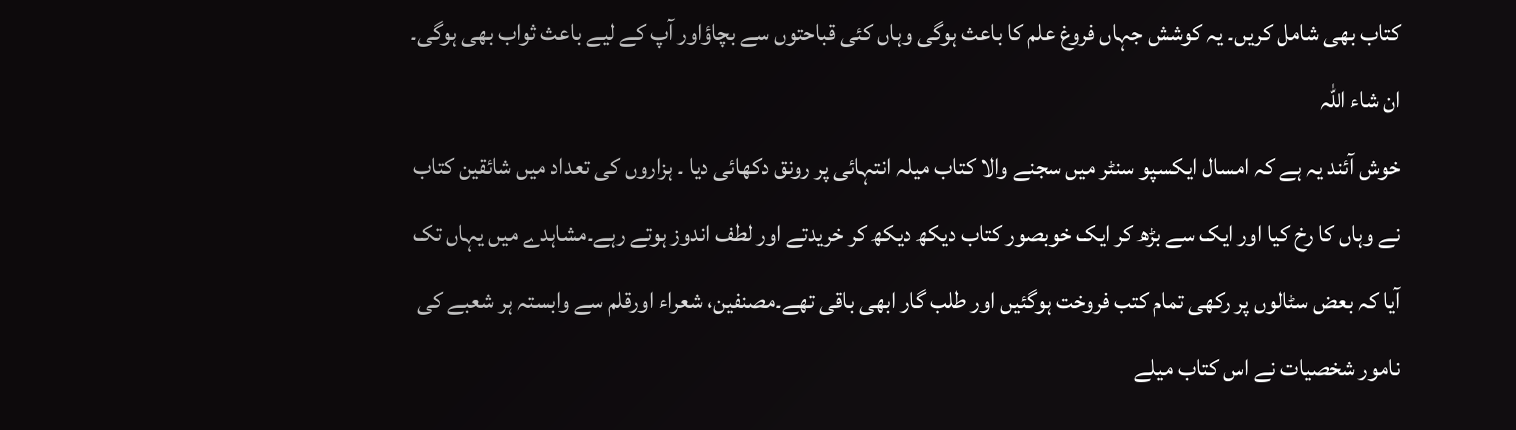کتاب بھی شامل کریں۔ یہ کوشش جہاں فروغ علم کا باعث ہوگی وہاں کئی قباحتوں سے بچاؤاور آپ کے لیے باعث ثواب بھی ہوگی۔ ان شاء اللہ
خوش آئند یہ ہے کہ امسال ایکسپو سنٹر میں سجنے والا کتاب میلہ انتہائی پر رونق دکھائی دیا ۔ ہزاروں کی تعداد میں شائقین کتاب نے وہاں کا رخ کیا اور ایک سے بڑھ کر ایک خوبصور کتاب دیکھ دیکھ کر خریدتے اور لطف اندوز ہوتے رہے۔مشاہدے میں یہاں تک آیا کہ بعض سٹالوں پر رکھی تمام کتب فروخت ہوگئیں اور طلب گار ابھی باقی تھے۔مصنفین، شعراء اورقلم سے وابستہ ہر شعبے کی نامور شخصیات نے اس کتاب میلے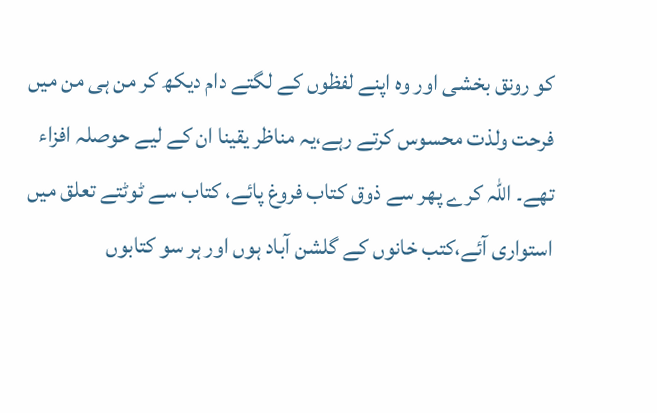کو رونق بخشی اور وہ اپنے لفظوں کے لگتے دام دیکھ کر من ہی من میں فرحت ولذت محسوس کرتے رہے،یہ مناظر یقینا ان کے لیے حوصلہ افزاء تھے۔ اللہ کرے پھر سے ذوق کتاب فروغ پائے، کتاب سے ٹوٹتے تعلق میں استواری آئے،کتب خانوں کے گلشن آباد ہوں اور ہر سو کتابوں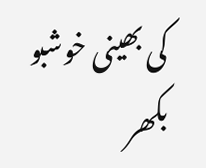کی بھینی خوشبو بکھر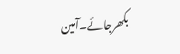بکھرجائے۔آمین